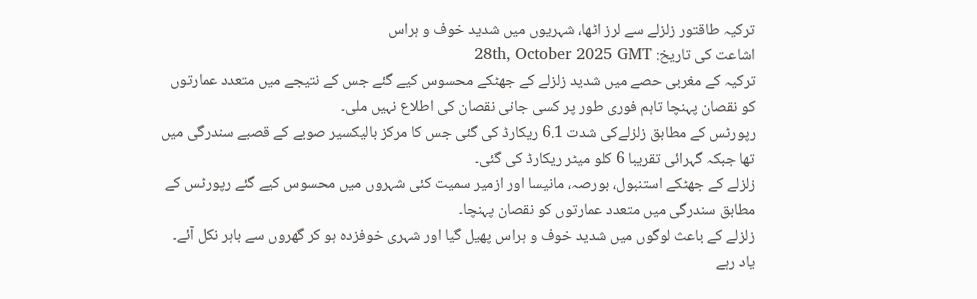ترکیہ طاقتور زلزلے سے لرز اٹھا، شہریوں میں شدید خوف و ہراس
اشاعت کی تاریخ: 28th, October 2025 GMT
ترکیہ کے مغربی حصے میں شدید زلزلے کے جھٹکے محسوس کیے گئے جس کے نتیجے میں متعدد عمارتوں کو نقصان پہنچا تاہم فوری طور پر کسی جانی نقصان کی اطلاع نہیں ملی۔
رپورٹس کے مطابق زلزلےکی شدت 6.1 ریکارڈ کی گئی جس کا مرکز بالیکسیر صوبے کے قصبے سندرگی میں تھا جبکہ گہرائی تقریبا 6 کلو میٹر ریکارڈ کی گئی۔
زلزلے کے جھٹکے استنبول، بورصہ، مانیسا اور ازمیر سمیت کئی شہروں میں محسوس کیے گئے رپورٹس کے مطابق سندرگی میں متعدد عمارتوں کو نقصان پہنچا۔
زلزلے کے باعث لوگوں میں شدید خوف و ہراس پھیل گیا اور شہری خوفزدہ ہو کر گھروں سے باہر نکل آئے۔
یاد رہے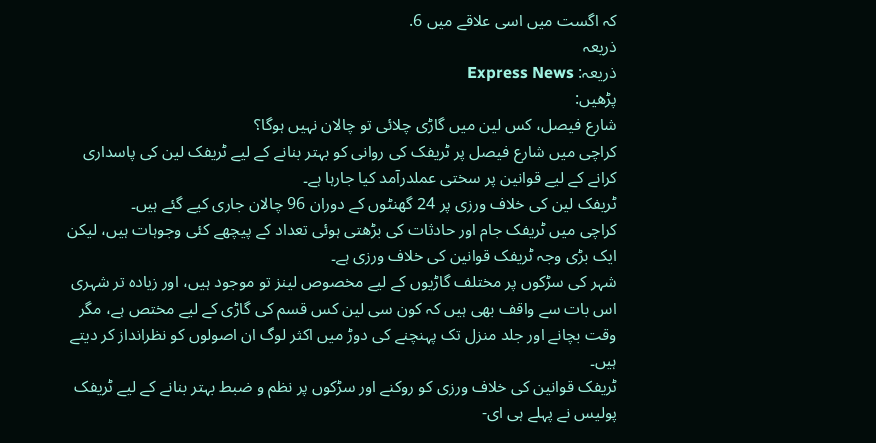کہ اگست میں اسی علاقے میں 6.
ذریعہ
ذریعہ: Express News
پڑھیں:
شارع فیصل، کس لین میں گاڑی چلائی تو چالان نہیں ہوگا؟
کراچی میں شارع فیصل پر ٹریفک کی روانی کو بہتر بنانے کے لیے ٹریفک لین کی پاسداری کرانے کے لیے قوانین پر سختی عملدرآمد کیا جارہا ہے۔
ٹریفک لین کی خلاف ورزی پر 24 گھنٹوں کے دوران 96 چالان جاری کیے گئے ہیں۔
کراچی میں ٹریفک جام اور حادثات کی بڑھتی ہوئی تعداد کے پیچھے کئی وجوہات ہیں، لیکن ایک بڑی وجہ ٹریفک قوانین کی خلاف ورزی ہے۔
شہر کی سڑکوں پر مختلف گاڑیوں کے لیے مخصوص لینز تو موجود ہیں، اور زیادہ تر شہری اس بات سے واقف بھی ہیں کہ کون سی لین کس قسم کی گاڑی کے لیے مختص ہے، مگر وقت بچانے اور جلد منزل تک پہنچنے کی دوڑ میں اکثر لوگ ان اصولوں کو نظرانداز کر دیتے ہیں۔
ٹریفک قوانین کی خلاف ورزی کو روکنے اور سڑکوں پر نظم و ضبط بہتر بنانے کے لیے ٹریفک پولیس نے پہلے ہی ای-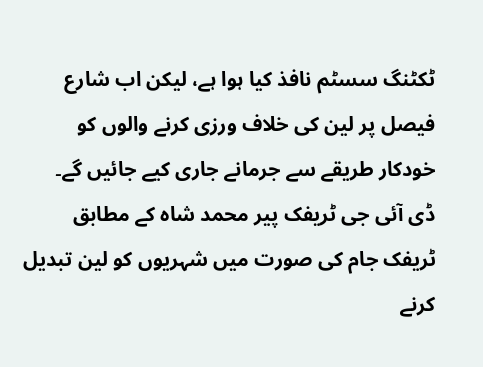ٹکٹنگ سسٹم نافذ کیا ہوا ہے، لیکن اب شارع فیصل پر لین کی خلاف ورزی کرنے والوں کو خودکار طریقے سے جرمانے جاری کیے جائیں گے۔
ڈی آئی جی ٹریفک پیر محمد شاہ کے مطابق ٹریفک جام کی صورت میں شہریوں کو لین تبدیل کرنے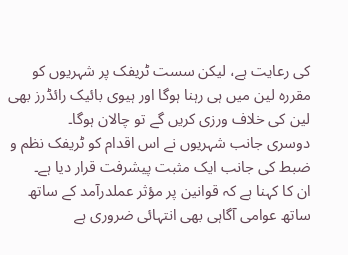کی رعایت ہے، لیکن سست ٹریفک پر شہریوں کو مقررہ لین میں ہی رہنا ہوگا اور ہیوی بائیک رائڈرز بھی لین کی خلاف ورزی کریں گے تو چالان ہوگا۔
دوسری جانب شہریوں نے اس اقدام کو ٹریفک نظم و ضبط کی جانب ایک مثبت پیشرفت قرار دیا ہے۔
ان کا کہنا ہے کہ قوانین پر مؤثر عملدرآمد کے ساتھ ساتھ عوامی آگاہی بھی انتہائی ضروری ہے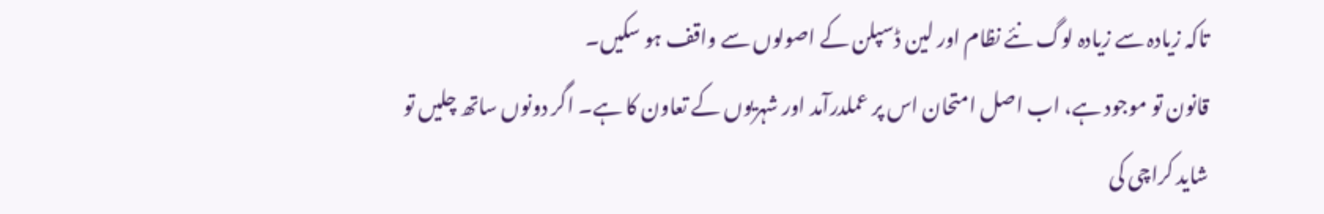تاکہ زیادہ سے زیادہ لوگ نئے نظام اور لین ڈسپلن کے اصولوں سے واقف ہو سکیں۔
قانون تو موجود ہے، اب اصل امتحان اس پر عملدرآمد اور شہریوں کے تعاون کا ہے۔ اگر دونوں ساتھ چلیں تو شاید کراچی کی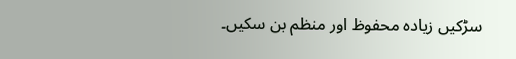سڑکیں زیادہ محفوظ اور منظم بن سکیں۔